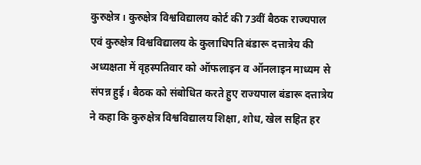कुरुक्षेत्र। कुरुक्षेत्र विश्वविद्यालय कोर्ट की 73वीं बैठक राज्यपाल एवं कुरुक्षेत्र विश्वविद्यालय के कुलाधिपति बंडारू दत्तात्रेय की अध्यक्षता में वृहस्पतिवार को ऑफलाइन व ऑनलाइन माध्यम से संपन्न हुई। बैठक को संबोधित करते हुए राज्यपाल बंडारू दत्तात्रेय ने कहा कि कुरुक्षेत्र विश्वविद्यालय शिक्षा, शोध, खेल सहित हर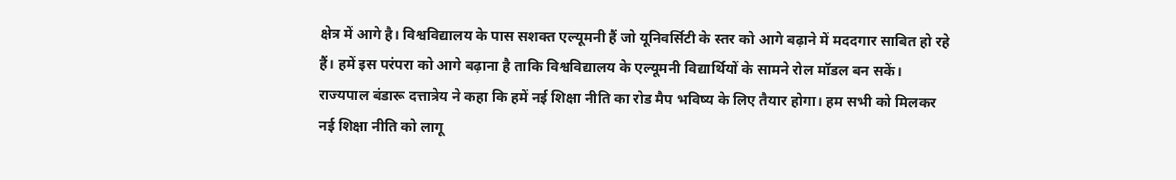क्षेत्र में आगे है। विश्वविद्यालय के पास सशक्त एल्यूमनी हैं जो यूनिवर्सिटी के स्तर को आगे बढ़ाने में मददगार साबित हो रहे हैं। हमें इस परंपरा को आगे बढ़ाना है ताकि विश्वविद्यालय के एल्यूमनी विद्यार्थियों के सामने रोल मॉडल बन सकें।
राज्यपाल बंडारू दत्तात्रेय ने कहा कि हमें नई शिक्षा नीति का रोड मैप भविष्य के लिए तैयार होगा। हम सभी को मिलकर नई शिक्षा नीति को लागू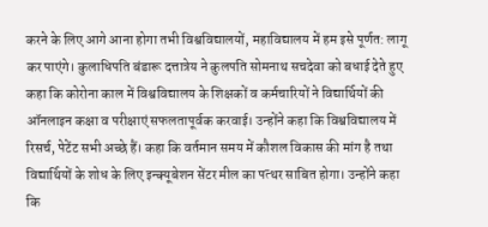करने के लिए आगे आना होगा तभी विश्वविद्यालयों, महाविद्यालय में हम इसे पूर्णत: लागू कर पाएंगे। कुलाधिपति बंडारू दत्तात्रेय ने कुलपति सोमनाथ सचदेवा को बधाई देते हुए कहा कि कोरोना काल में विश्वविद्यालय के शिक्षकों व कर्मचारियों ने विद्यार्थियों की ऑनलाइन कक्षा व परीक्षाएं सफलतापूर्वक करवाई। उन्होंने कहा कि विश्वविद्यालय में रिसर्च, पेटेंट सभी अच्छे हैं। कहा कि वर्तमान समय में कौशल विकास की मांग है तथा विद्यार्थियों के शोध के लिए इन्क्यूबेशन सेंटर मील का पत्थर साबित होगा। उन्होंने कहा कि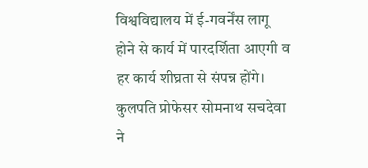विश्वविद्यालय में ई-गवर्नेंस लागू होने से कार्य में पारदर्शिता आएगी व हर कार्य शीघ्रता से संपन्न होंगे।
कुलपति प्रोफेसर सोमनाथ सचदेवा ने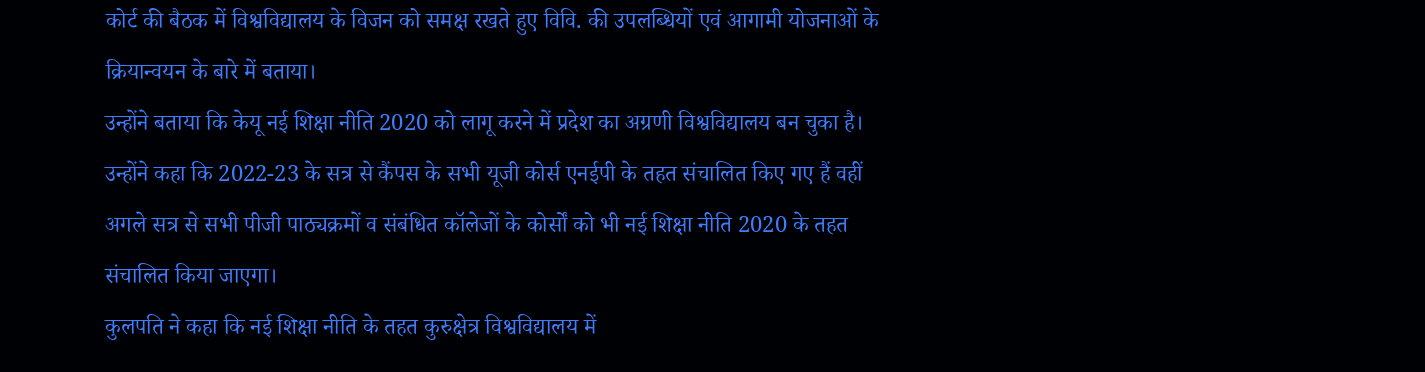कोर्ट की बैठक में विश्वविद्यालय के विजन को समक्ष रखते हुए विवि. की उपलब्धियों एवं आगामी योजनाओं के क्रियान्वयन के बारे में बताया।
उन्होंने बताया कि केयू नई शिक्षा नीति 2020 को लागू करने में प्रदेश का अग्रणी विश्वविद्यालय बन चुका है। उन्होंने कहा कि 2022-23 के सत्र से कैंपस के सभी यूजी कोर्स एनईपी के तहत संचालित किए गए हैं वहीं अगले सत्र से सभी पीजी पाठ्यक्रमों व संबंधित कॉलेजों के कोर्सों को भी नई शिक्षा नीति 2020 के तहत संचालित किया जाएगा।
कुलपति ने कहा कि नई शिक्षा नीति के तहत कुरुक्षेत्र विश्वविद्यालय में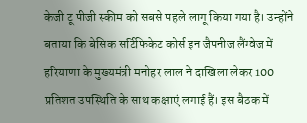केजी टू पीजी स्कीम को सबसे पहले लागू किया गया है। उन्होंने बताया कि बेसिक सर्टिफिकेट कोर्स इन जैपनीज लैंग्वेज में हरियाणा के मुख्यमंत्री मनोहर लाल ने दाखिला लेकर 100 प्रतिशत उपस्थिति के साथ कक्षाएं लगाई हैं। इस बैठक में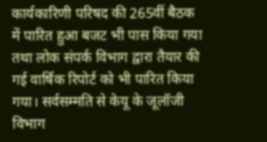कार्यकारिणी परिषद की 265वीं बैठक में पारित हुआ बजट भी पास किया गया तथा लोक संपर्क विभाग द्वारा तैयार की गई वार्षिक रिपोर्ट को भी पारित किया गया। सर्वसम्मति से केयू के जूलॉजी विभाग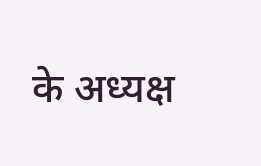के अध्यक्ष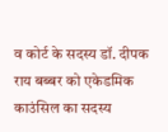व कोर्ट के सदस्य डॉ. दीपक राय बब्बर को एकेडमिक काउंसिल का सदस्य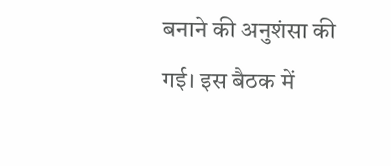बनाने की अनुशंसा की गई। इस बैठक में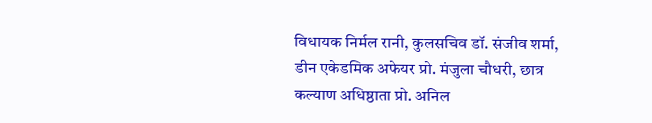विधायक निर्मल रानी, कुलसचिव डॉ. संजीव शर्मा, डीन एकेडमिक अफेयर प्रो. मंजुला चौधरी, छात्र कल्याण अधिष्ठाता प्रो. अनिल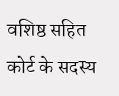वशिष्ठ सहित कोर्ट के सदस्य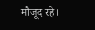मौजूद रहे।